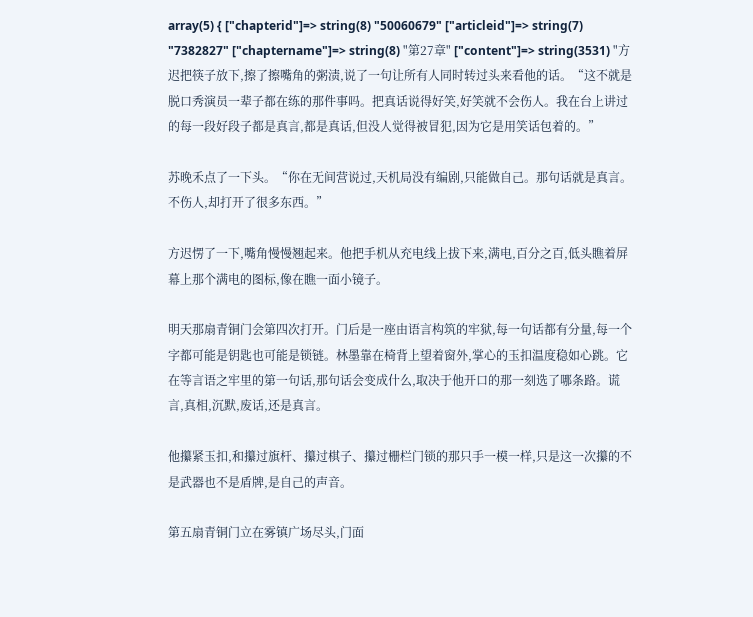array(5) { ["chapterid"]=> string(8) "50060679" ["articleid"]=> string(7) "7382827" ["chaptername"]=> string(8) "第27章" ["content"]=> string(3531) "方迟把筷子放下,擦了擦嘴角的粥渍,说了一句让所有人同时转过头来看他的话。“这不就是脱口秀演员一辈子都在练的那件事吗。把真话说得好笑,好笑就不会伤人。我在台上讲过的每一段好段子都是真言,都是真话,但没人觉得被冒犯,因为它是用笑话包着的。”

苏晚禾点了一下头。“你在无间营说过,天机局没有编剧,只能做自己。那句话就是真言。不伤人,却打开了很多东西。”

方迟愣了一下,嘴角慢慢翘起来。他把手机从充电线上拔下来,满电,百分之百,低头瞧着屏幕上那个满电的图标,像在瞧一面小镜子。

明天那扇青铜门会第四次打开。门后是一座由语言构筑的牢狱,每一句话都有分量,每一个字都可能是钥匙也可能是锁链。林墨靠在椅背上望着窗外,掌心的玉扣温度稳如心跳。它在等言语之牢里的第一句话,那句话会变成什么,取决于他开口的那一刻选了哪条路。谎言,真相,沉默,废话,还是真言。

他攥紧玉扣,和攥过旗杆、攥过棋子、攥过栅栏门锁的那只手一模一样,只是这一次攥的不是武器也不是盾牌,是自己的声音。

第五扇青铜门立在雾镇广场尽头,门面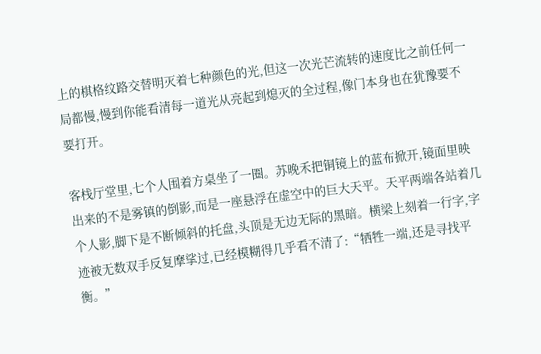上的棋格纹路交替明灭着七种颜色的光,但这一次光芒流转的速度比之前任何一局都慢,慢到你能看清每一道光从亮起到熄灭的全过程,像门本身也在犹豫要不要打开。

客栈厅堂里,七个人围着方桌坐了一圈。苏晚禾把铜镜上的蓝布掀开,镜面里映出来的不是雾镇的倒影,而是一座悬浮在虚空中的巨大天平。天平两端各站着几个人影,脚下是不断倾斜的托盘,头顶是无边无际的黑暗。横梁上刻着一行字,字迹被无数双手反复摩挲过,已经模糊得几乎看不清了:“牺牲一端,还是寻找平衡。”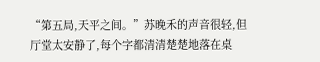“第五局,天平之间。”苏晚禾的声音很轻,但厅堂太安静了,每个字都清清楚楚地落在桌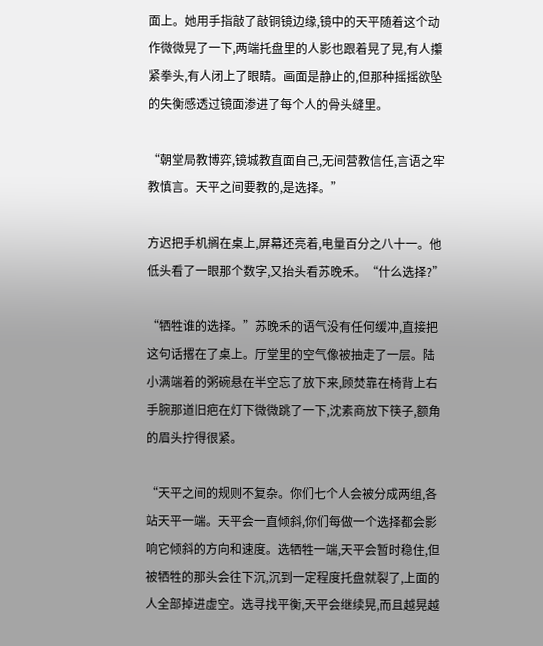面上。她用手指敲了敲铜镜边缘,镜中的天平随着这个动作微微晃了一下,两端托盘里的人影也跟着晃了晃,有人攥紧拳头,有人闭上了眼睛。画面是静止的,但那种摇摇欲坠的失衡感透过镜面渗进了每个人的骨头缝里。

“朝堂局教博弈,镜城教直面自己,无间营教信任,言语之牢教慎言。天平之间要教的,是选择。”

方迟把手机搁在桌上,屏幕还亮着,电量百分之八十一。他低头看了一眼那个数字,又抬头看苏晚禾。“什么选择?”

“牺牲谁的选择。”苏晚禾的语气没有任何缓冲,直接把这句话撂在了桌上。厅堂里的空气像被抽走了一层。陆小满端着的粥碗悬在半空忘了放下来,顾焚靠在椅背上右手腕那道旧疤在灯下微微跳了一下,沈素商放下筷子,额角的眉头拧得很紧。

“天平之间的规则不复杂。你们七个人会被分成两组,各站天平一端。天平会一直倾斜,你们每做一个选择都会影响它倾斜的方向和速度。选牺牲一端,天平会暂时稳住,但被牺牲的那头会往下沉,沉到一定程度托盘就裂了,上面的人全部掉进虚空。选寻找平衡,天平会继续晃,而且越晃越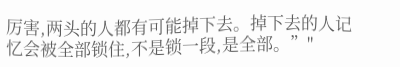厉害,两头的人都有可能掉下去。掉下去的人记忆会被全部锁住,不是锁一段,是全部。”"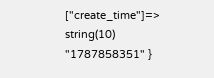["create_time"]=> string(10) "1787858351" }